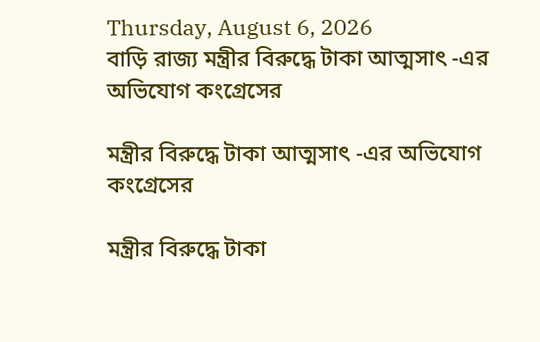Thursday, August 6, 2026
বাড়ি রাজ্য মন্ত্রীর বিরুদ্ধে টাকা আত্মসাৎ -এর অভিযোগ কংগ্রেসের

মন্ত্রীর বিরুদ্ধে টাকা আত্মসাৎ -এর অভিযোগ কংগ্রেসের

মন্ত্রীর বিরুদ্ধে টাকা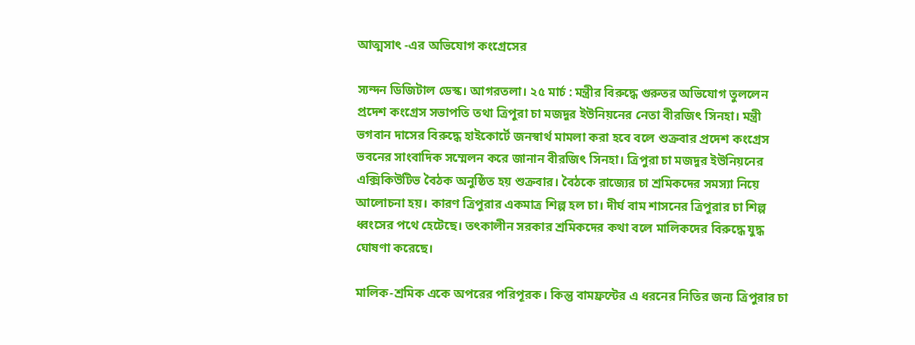আত্মসাৎ -এর অভিযোগ কংগ্রেসের

স্যন্দন ডিজিটাল ডেস্ক। আগরতলা। ২৫ মার্চ : মন্ত্রীর বিরুদ্ধে গুরুতর অভিযোগ তুললেন প্রদেশ কংগ্রেস সভাপতি তথা ত্রিপুরা চা মজদুর ইউনিয়নের নেতা বীরজিৎ সিনহা। মন্ত্রী ভগবান দাসের বিরুদ্ধে হাইকোর্টে জনস্বার্থ মামলা করা হবে বলে শুক্রবার প্রদেশ কংগ্রেস ভবনের সাংবাদিক সম্মেলন করে জানান বীরজিৎ সিনহা। ত্রিপুরা চা মজদুর ইউনিয়নের এক্সিকিউটিভ বৈঠক অনুষ্ঠিত হয় শুক্রবার। বৈঠকে রাজ্যের চা শ্রমিকদের সমস্যা নিয়ে আলোচনা হয়। কারণ ত্রিপুরার একমাত্র শিল্প হল চা। দীর্ঘ বাম শাসনের ত্রিপুরার চা শিল্প ধ্বংসের পথে হেটেছে। তৎকালীন সরকার শ্রমিকদের কথা বলে মালিকদের বিরুদ্ধে যুদ্ধ ঘোষণা করেছে।

মালিক-শ্রমিক একে অপরের পরিপূরক। কিন্তু বামফ্রন্টের এ ধরনের নিতির জন্য ত্রিপুরার চা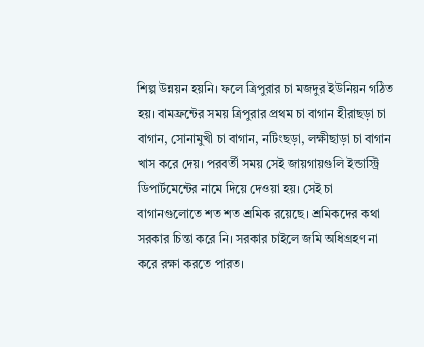শিল্প উন্নয়ন হয়নি। ফলে ত্রিপুরার চা মজদুর ইউনিয়ন গঠিত হয়। বামফ্রন্টের সময় ত্রিপুরার প্রথম চা বাগান হীরাছড়া চা বাগান, সোনামুখী চা বাগান, নটিংছড়া, লক্ষীছাড়া চা বাগান খাস করে দেয়। পরবর্তী সময় সেই জায়গায়গুলি ইন্ডাস্ট্রি ডিপার্টমেন্টের নামে দিয়ে দেওয়া হয়। সেই চা বাগানগুলোতে শত শত শ্রমিক রয়েছে। শ্রমিকদের কথা সরকার চিন্তা করে নি। সরকার চাইলে জমি অধিগ্রহণ না করে রক্ষা করতে পারত।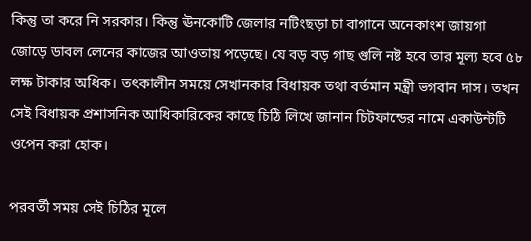কিন্তু তা করে নি সরকার। কিন্তু ঊনকোটি জেলার নটিংছড়া চা বাগানে অনেকাংশ জায়গা জোড়ে ডাবল লেনের কাজের আওতায় পড়েছে। যে বড় বড় গাছ গুলি নষ্ট হবে তার মূল্য হবে ৫৮ লক্ষ টাকার অধিক। তৎকালীন সময়ে সেখানকার বিধায়ক তথা বর্তমান মন্ত্রী ভগবান দাস। তখন সেই বিধায়ক প্রশাসনিক আধিকারিকের কাছে চিঠি লিখে জানান চিটফান্ডের নামে একাউন্টটি ওপেন করা হোক।

পরবর্তী সময় সেই চিঠির মূলে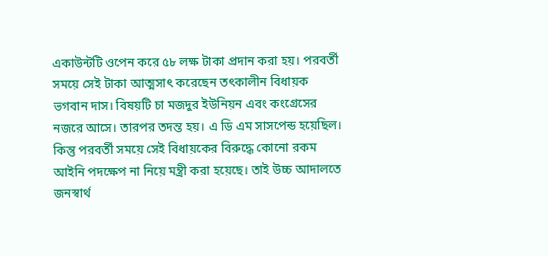একাউন্টটি ওপেন করে ৫৮ লক্ষ টাকা প্রদান করা হয়। পরবর্তী সময়ে সেই টাকা আত্মসাৎ করেছেন তৎকালীন বিধায়ক ভগবান দাস। বিষয়টি চা মজদুর ইউনিয়ন এবং কংগ্রেসের নজরে আসে। তারপর তদন্ত হয়। এ ডি এম সাসপেন্ড হয়েছিল। কিন্তু পরবর্তী সময়ে সেই বিধায়কের বিরুদ্ধে কোনো রকম আইনি পদক্ষেপ না নিয়ে মন্ত্রী করা হয়েছে। তাই উচ্চ আদালতে জনস্বার্থ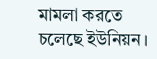মামলা করতে চলেছে ইউনিয়ন।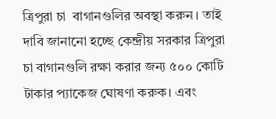ত্রিপুরা চা  বাগানগুলির অবস্থা করুন। তাই দাবি জানানো হচ্ছে কেন্দ্রীয় সরকার ত্রিপুরা চা বাগানগুলি রক্ষা করার জন্য ৫০০ কোটি টাকার প্যাকেজ ঘোষণা করুক। এবং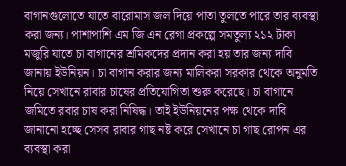বাগানগুলোতে যাতে বারোমাস জল দিয়ে পাতা তুলতে পারে তার ব্যবস্থা করা জন্য। পাশাপাশি এম জি এন রেগা প্রকল্পে সমতুল্য ২১২ টাকা মজুরি যাতে চা বাগানের শ্রমিকদের প্রদান করা হয় তার জন্য দাবি জানায় ইউনিয়ন। চা বাগান করার জন্য মালিকরা সরকার থেকে অনুমতি নিয়ে সেখানে রাবার চাষের প্রতিযোগিতা শুরু করেছে। চা বাগানে জমিতে রবার চাষ করা নিষিদ্ধ। তাই ইউনিয়নের পক্ষ থেকে দাবি জানানো হচ্ছে সেসব রাবার গাছ নষ্ট করে সেখানে চা গাছ রোপন এর ব্যবস্থা করা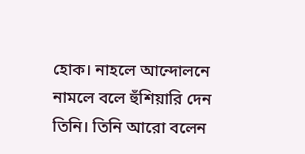হোক। নাহলে আন্দোলনে নামলে বলে হুঁশিয়ারি দেন তিনি। তিনি আরো বলেন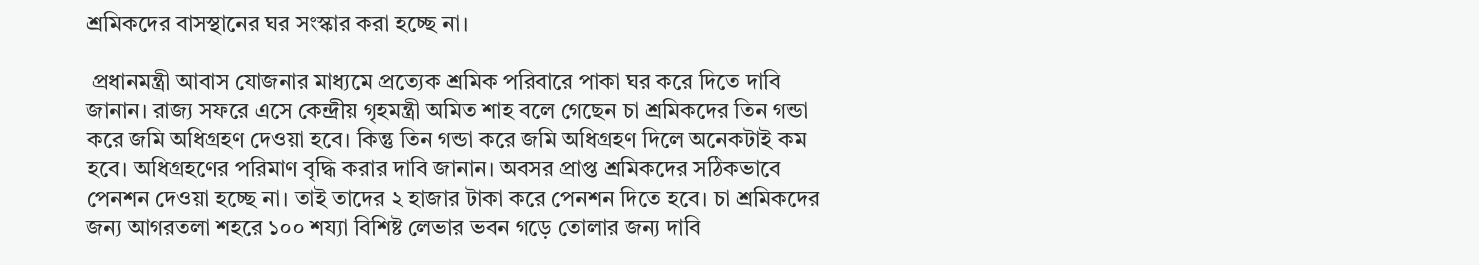শ্রমিকদের বাসস্থানের ঘর সংস্কার করা হচ্ছে না।

 প্রধানমন্ত্রী আবাস যোজনার মাধ্যমে প্রত্যেক শ্রমিক পরিবারে পাকা ঘর করে দিতে দাবি জানান। রাজ্য সফরে এসে কেন্দ্রীয় গৃহমন্ত্রী অমিত শাহ বলে গেছেন চা শ্রমিকদের তিন গন্ডা করে জমি অধিগ্রহণ দেওয়া হবে। কিন্তু তিন গন্ডা করে জমি অধিগ্রহণ দিলে অনেকটাই কম হবে। অধিগ্রহণের পরিমাণ বৃদ্ধি করার দাবি জানান। অবসর প্রাপ্ত শ্রমিকদের সঠিকভাবে পেনশন দেওয়া হচ্ছে না। তাই তাদের ২ হাজার টাকা করে পেনশন দিতে হবে। চা শ্রমিকদের জন্য আগরতলা শহরে ১০০ শয্যা বিশিষ্ট লেভার ভবন গড়ে তোলার জন্য দাবি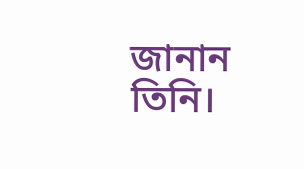জানান তিনি।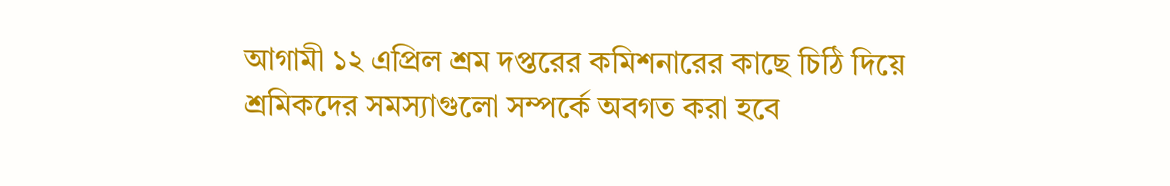আগামী ১২ এপ্রিল শ্রম দপ্তরের কমিশনারের কাছে চিঠি দিয়ে শ্রমিকদের সমস্যাগুলো সম্পর্কে অবগত করা হবে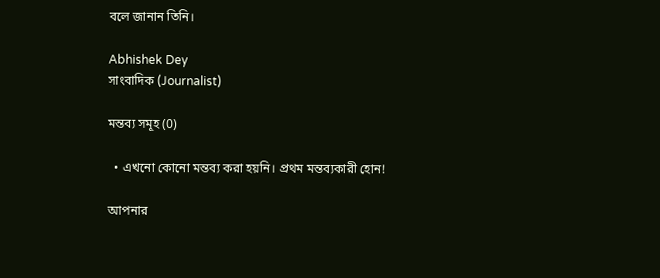বলে জানান তিনি।

Abhishek Dey
সাংবাদিক (Journalist)

মন্তব্য সমূহ (0)

  • এখনো কোনো মন্তব্য করা হয়নি। প্রথম মন্তব্যকারী হোন!

আপনার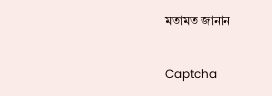মতামত জানান

Captcha